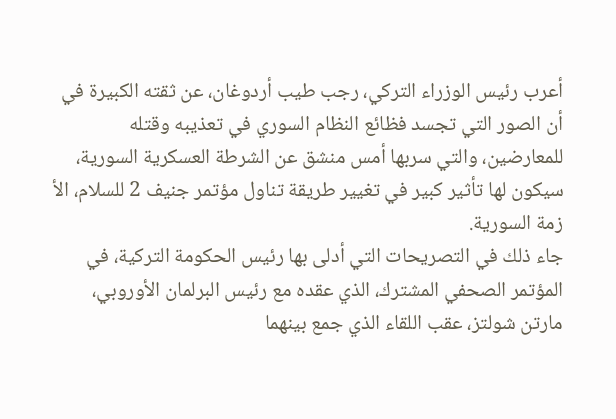أعرب رئيس الوزراء التركي، رجب طيب أردوغان، عن ثقته الكبيرة في أن الصور التي تجسد فظائع النظام السوري في تعذيبه وقتله للمعارضين، والتي سربها أمس منشق عن الشرطة العسكرية السورية، سيكون لها تأثير كبير في تغيير طريقة تناول مؤتمر جنيف 2 للسلام، الأ زمة السورية.
جاء ذلك في التصريحات التي أدلى بها رئيس الحكومة التركية، في المؤتمر الصحفي المشترك، الذي عقده مع رئيس البرلمان الأوروبي، مارتن شولتز، عقب اللقاء الذي جمع بينهما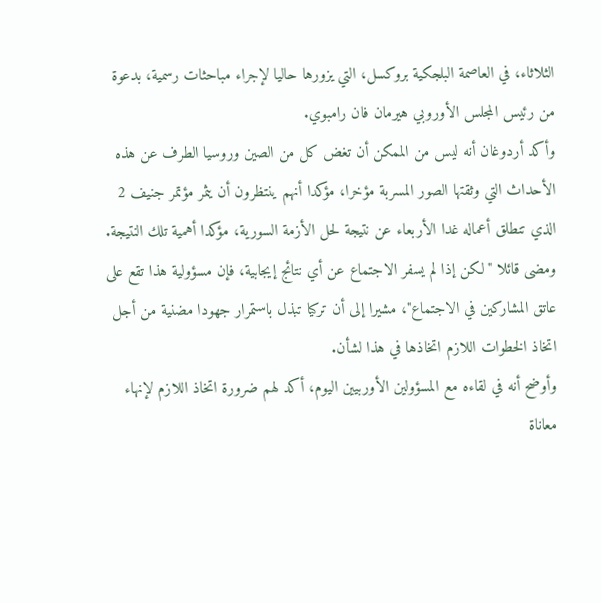الثلاثاء، في العاصمة البلجكية بروكسل، التي يزورها حاليا لإجراء مباحثات رسمية، بدعوة من رئيس المجلس الأوروبي هيرمان فان رامبوي.
وأكد أردوغان أنه ليس من الممكن أن تغض كل من الصين وروسيا الطرف عن هذه الأحداث التي وثقتها الصور المسربة مؤخرا، مؤكدا أنهم ينتظرون أن يثمر مؤتمر جنيف 2 الذي تنطلق أعماله غدا الأربعاء عن نتيجة لحل الأزمة السورية، مؤكدا أهمية تلك النتيجة.
ومضى قائلا "لكن إذا لم يسفر الاجتماع عن أي نتائج إيجابية، فإن مسؤولية هذا تقع على عاتق المشاركين في الاجتماع"، مشيرا إلى أن تركيا تبذل باستمرار جهودا مضنية من أجل اتخاذ الخطوات اللازم اتخاذها في هذا لشأن.
وأوضح أنه في لقاءه مع المسؤولين الأوربيين اليوم، أكد لهم ضرورة اتخاذ اللازم لإنهاء معاناة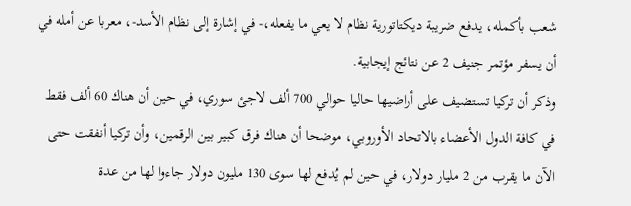شعب بأكمله، يدفع ضريبة ديكتاتورية نظام لا يعي ما يفعله،- في إشارة إلى نظام الأسد-، معربا عن أمله في أن يسفر مؤتمر جنيف 2 عن نتائج إيجابية.
وذكر أن تركيا تستضيف على أراضيها حاليا حوالي 700 ألف لاجئ سوري، في حين أن هناك 60 ألف فقط في كافة الدول الأعضاء بالاتحاد الأوروبي، موضحا أن هناك فرق كبير بين الرقمين، وأن تركيا أنفقت حتى الآن ما يقرب من 2 مليار دولار، في حين لم يُدفع لها سوى 130 مليون دولار جاءوا لها من عدة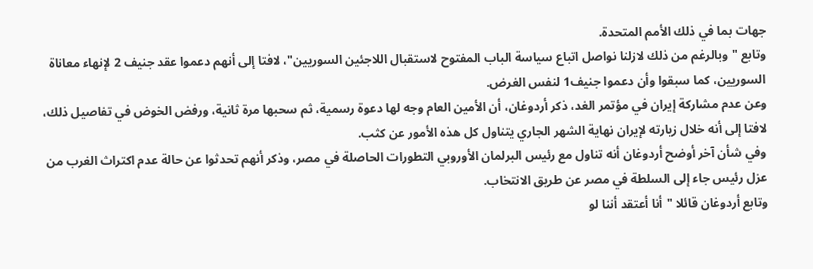جهات بما في ذلك الأمم المتحدة.
وتابع "وبالرغم من ذلك لازلنا نواصل اتباع سياسة الباب المفتوح لاستقبال اللاجئين السوريين"، لافتا إلى أنهم دعموا عقد جنيف 2 لإنهاء معاناة السوريين، كما سبقوا وأن دعموا جنيف1 لنفس الغرض.
وعن عدم مشاركة إيران في مؤتمر الغد، ذكر أردوغان، أن الأمين العام وجه لها دعوة رسمية، ثم سحبها مرة ثانية، ورفض الخوض في تفاصيل ذلك، لافتا إلى أنه خلال زيارته لإيران نهاية الشهر الجاري يتناول كل هذه الأمور عن كثب.
وفي شأن آخر أوضح أردوغان أنه تناول مع رئيس البرلمان الأوروبي التطورات الحاصلة في مصر، وذكر أنهم تحدثوا عن حالة عدم اكتراث الغرب من عزل رئيس جاء إلى السلطة في مصر عن طريق الانتخاب.
وتابع أردوغان قائلا "أنا أعتقد أننا لو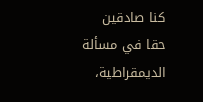كنا صادقين حقا في مسألة الديمقراطية،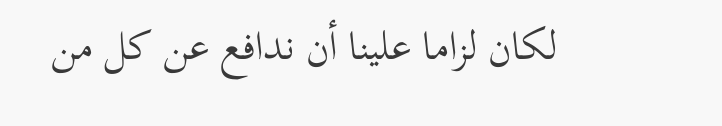لكان لزاما علينا أن ندافع عن كل من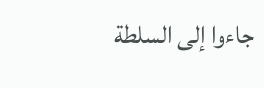جاءوا إلى السلطة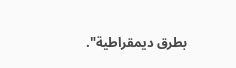بطرق ديمقراطية".